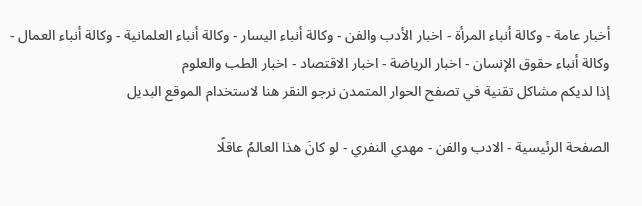أخبار عامة - وكالة أنباء المرأة - اخبار الأدب والفن - وكالة أنباء اليسار - وكالة أنباء العلمانية - وكالة أنباء العمال - وكالة أنباء حقوق الإنسان - اخبار الرياضة - اخبار الاقتصاد - اخبار الطب والعلوم
إذا لديكم مشاكل تقنية في تصفح الحوار المتمدن نرجو النقر هنا لاستخدام الموقع البديل

الصفحة الرئيسية - الادب والفن - مهدي النفري - لو كانَ هذا العالمُ عاقلًا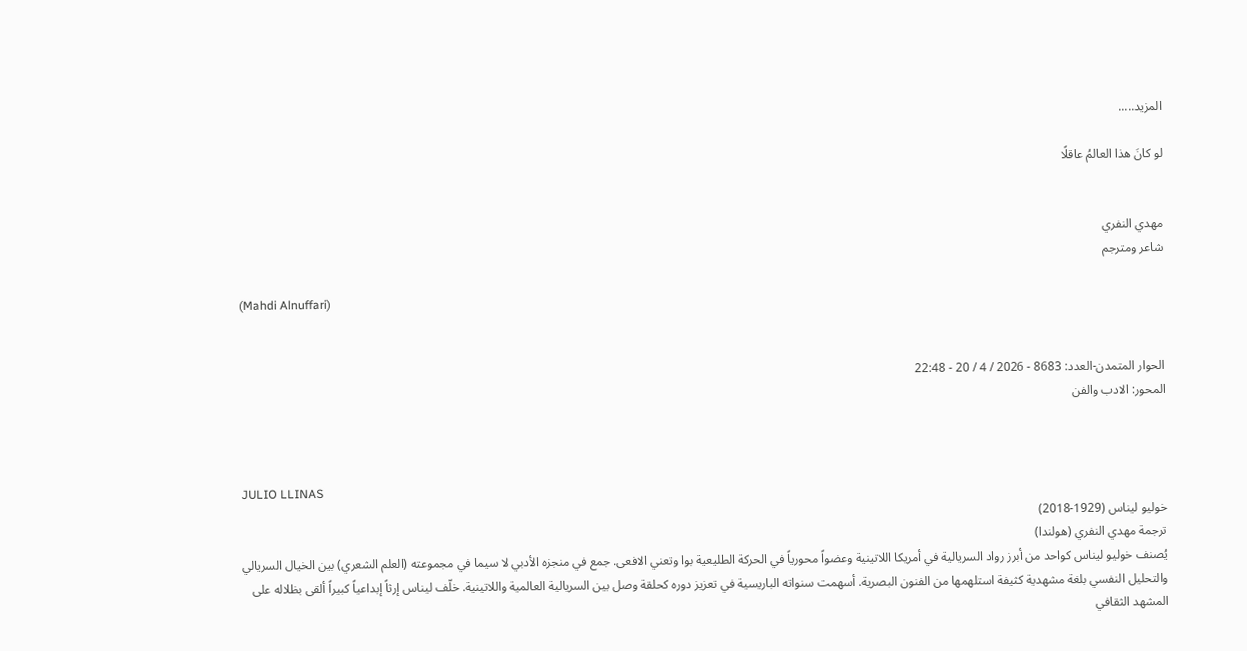المزيد.....

لو كانَ هذا العالمُ عاقلًا


مهدي النفري
شاعر ومترجم

(Mahdi Alnuffari)


الحوار المتمدن-العدد: 8683 - 2026 / 4 / 20 - 22:48
المحور: الادب والفن



JULIO LLINAS
خوليو ليناس (1929-2018)
ترجمة مهدي النفري (هولندا)
يُصنف خوليو ليناس كواحد من أبرز رواد السريالية في أمريكا اللاتينية وعضواً محورياً في الحركة الطليعية بوا وتعني الافعى. جمع في منجزه الأدبي لا سيما في مجموعته (العلم الشعري) بين الخيال السريالي والتحليل النفسي بلغة مشهدية كثيفة استلهمها من الفنون البصرية. أسهمت سنواته الباريسية في تعزيز دوره كحلقة وصل بين السريالية العالمية واللاتينية. خلّف ليناس إرثاً إبداعياً كبيراً ألقى بظلاله على المشهد الثقافي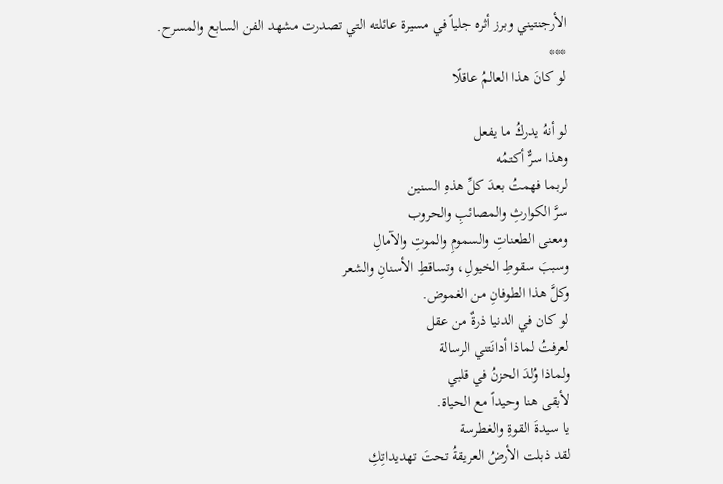الأرجنتيني وبرز أثره جلياً في مسيرة عائلته التي تصدرت مشهد الفن السابع والمسرح.
***
لو كانَ هذا العالمُ عاقلًا

لو أنهُ يدركُ ما يفعل
وهذا سرٌّ أكتمُه
لربما فهمتُ بعدَ كلِّ هذهِ السنين
سرَّ الكوارثِ والمصائبِ والحروب
ومعنى الطعناتِ والسمومِ والموتِ والآمالِ
وسببَ سقوطِ الخيولِ، وتساقطِ الأسنانِ والشعر
وكلَّ هذا الطوفانِ من الغموض.
لو كان في الدنيا ذرةٌ من عقل
لعرفتُ لماذا أدانَتني الرسالة
ولماذا وُلدَ الحزنُ في قلبي
لأبقى هنا وحيداً مع الحياة.
يا سيدةَ القوةِ والغطرسة
لقد ذبلت الأرضُ العريقةُ تحتَ تهديداتِكِ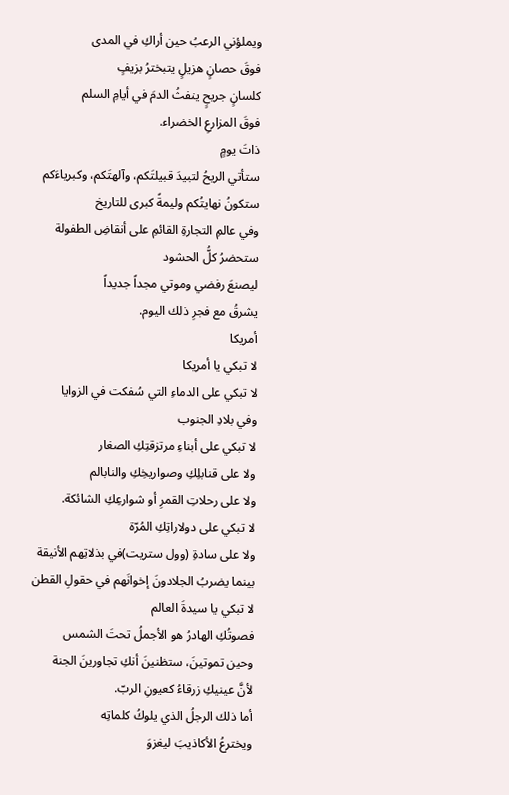ويملؤني الرعبُ حين أراكِ في المدى
فوقَ حصانٍ هزيلٍ يتبخترُ بزيفٍ
كلسانٍ جريحٍ ينفثُ الدمَ في أيامِ السلم
فوقَ المزارعِ الخضراء.
ذاتَ يومٍ
ستأتي الريحُ لتبيدَ قبيلتَكم، وآلهتَكم، وكبرياءَكم
ستكونُ نهايتُكم وليمةً كبرى للتاريخ
وفي عالمِ التجارةِ القائمِ على أنقاضِ الطفولة
ستحضرُ كلُّ الحشود
ليصنعَ رفضي وموتي مجداً جديداً
يشرقُ مع فجرِ ذلك اليوم.
أمريكا
لا تبكي يا أمريكا
لا تبكي على الدماءِ التي سُفكت في الزوايا
وفي بلادِ الجنوب
لا تبكي على أبناءِ مرتزقتِكِ الصغار
ولا على قنابلِكِ وصواريخِكِ والنابالم
ولا على رحلاتِ القمرِ أو شوارعِكِ الشائكة.
لا تبكي على دولاراتِكِ المُرّة
ولا على سادةِ (وول ستريت)في بذلاتِهم الأنيقة
بينما يضربُ الجلادونَ إخوانَهم في حقولِ القطن
لا تبكي يا سيدةَ العالم
فصوتُكِ الهادرُ هو الأجملُ تحتَ الشمس
وحين تموتينَ، ستظنينَ أنكِ تجاورينَ الجنة
لأنَّ عينيكِ زرقاءُ كعيونِ الربّ.
أما ذلك الرجلُ الذي يلوكُ كلماتِه
ويخترعُ الأكاذيبَ ليغزوَ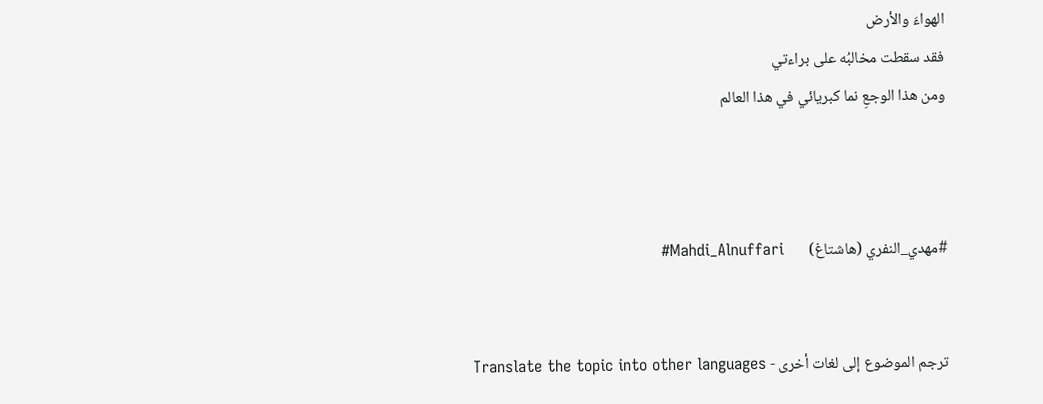الهواءَ والأرض
فقد سقطت مخالبُه على براءتي
ومن هذا الوجعِ نما كبريائي في هذا العالم



#مهدي_النفري (هاشتاغ)       Mahdi_Alnuffari#


ترجم الموضوع إلى لغات أخرى - Translate the topic into other languages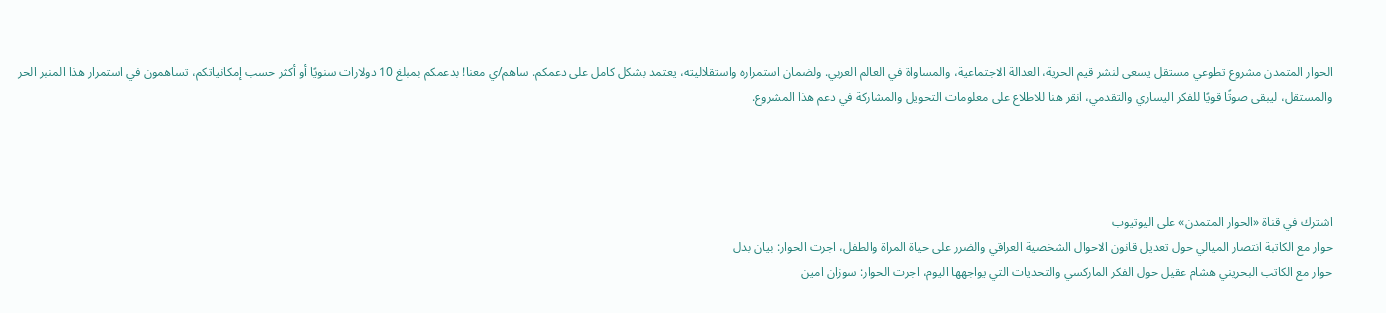الحوار المتمدن مشروع تطوعي مستقل يسعى لنشر قيم الحرية، العدالة الاجتماعية، والمساواة في العالم العربي. ولضمان استمراره واستقلاليته، يعتمد بشكل كامل على دعمكم. ساهم/ي معنا! بدعمكم بمبلغ 10 دولارات سنويًا أو أكثر حسب إمكانياتكم، تساهمون في استمرار هذا المنبر الحر والمستقل، ليبقى صوتًا قويًا للفكر اليساري والتقدمي، انقر هنا للاطلاع على معلومات التحويل والمشاركة في دعم هذا المشروع.




اشترك في قناة «الحوار المتمدن» على اليوتيوب
حوار مع الكاتبة انتصار الميالي حول تعديل قانون الاحوال الشخصية العراقي والضرر على حياة المراة والطفل، اجرت الحوار: بيان بدل
حوار مع الكاتب البحريني هشام عقيل حول الفكر الماركسي والتحديات التي يواجهها اليوم، اجرت الحوار: سوزان امين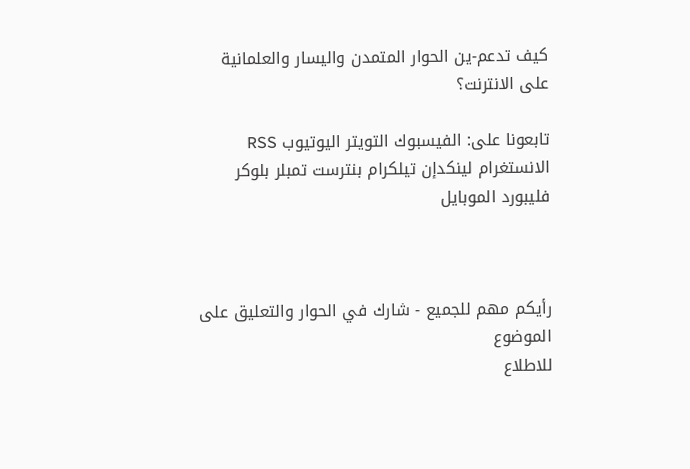كيف تدعم-ين الحوار المتمدن واليسار والعلمانية على الانترنت؟

تابعونا على: الفيسبوك التويتر اليوتيوب RSS الانستغرام لينكدإن تيلكرام بنترست تمبلر بلوكر فليبورد الموبايل



رأيكم مهم للجميع - شارك في الحوار والتعليق على الموضوع
للاطلاع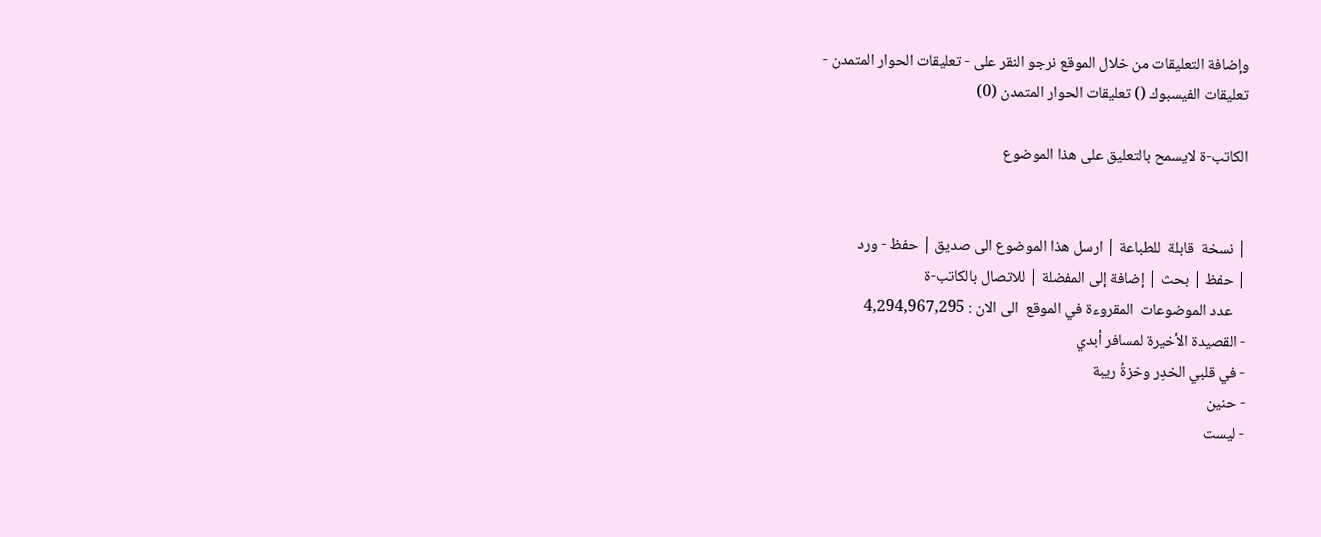وإضافة التعليقات من خلال الموقع نرجو النقر على - تعليقات الحوار المتمدن -
تعليقات الفيسبوك () تعليقات الحوار المتمدن (0)

الكاتب-ة لايسمح بالتعليق على هذا الموضوع


| نسخة  قابلة  للطباعة | ارسل هذا الموضوع الى صديق | حفظ - ورد
| حفظ | بحث | إضافة إلى المفضلة | للاتصال بالكاتب-ة
    عدد الموضوعات  المقروءة في الموقع  الى الان : 4,294,967,295
- القصيدة الأخيرة لمسافر أبدي
- في قلبي الخدِر وخزةُ ريبة
- حنين
- ليست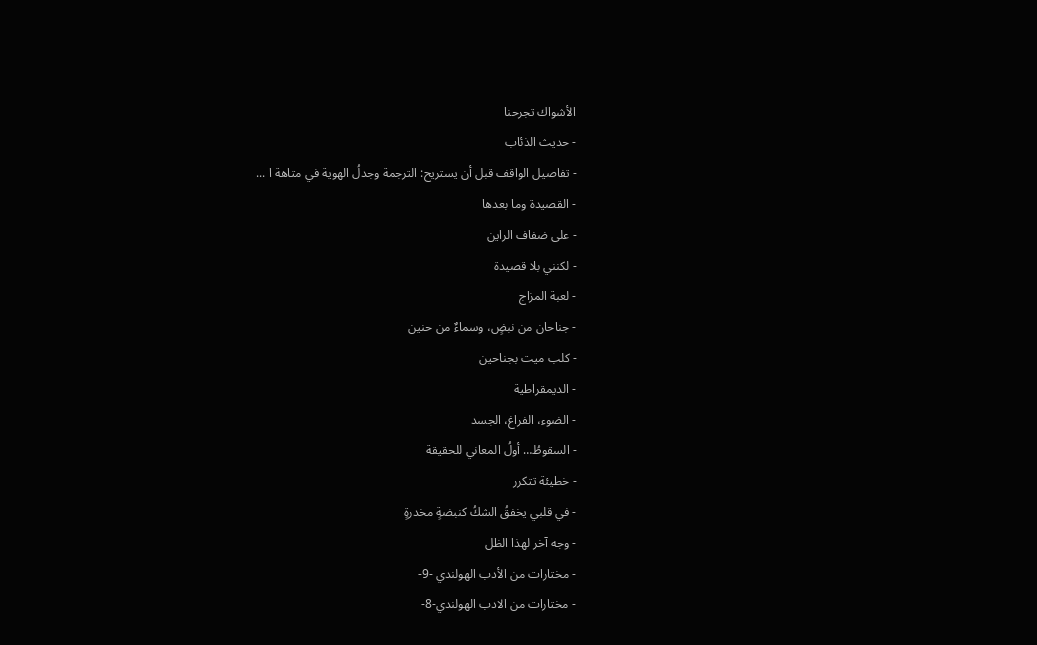الأشواك تجرحنا
- حديث الذئاب
- تفاصيل الواقف قبل أن يستريح: الترجمة وجدلُ الهوية في متاهة ا ...
- القصيدة وما بعدها
- على ضفاف الراين
- لكنني بلا قصيدة
- لعبة المزاج
- جناحان من نبضٍ، وسماءٌ من حنين
- كلب ميت بجناحين
- الديمقراطية
- الضوء، الفراغ، الجسد
- السقوطُ… أولُ المعاني للحقيقة
- خطيئة تتكرر
- في قلبي يخفقُ الشكُ كنبضةٍ مخدرةٍ
- وجه آخر لهذا الظل
- مختارات من الأدب الهولندي -9-
- مختارات من الادب الهولندي-8-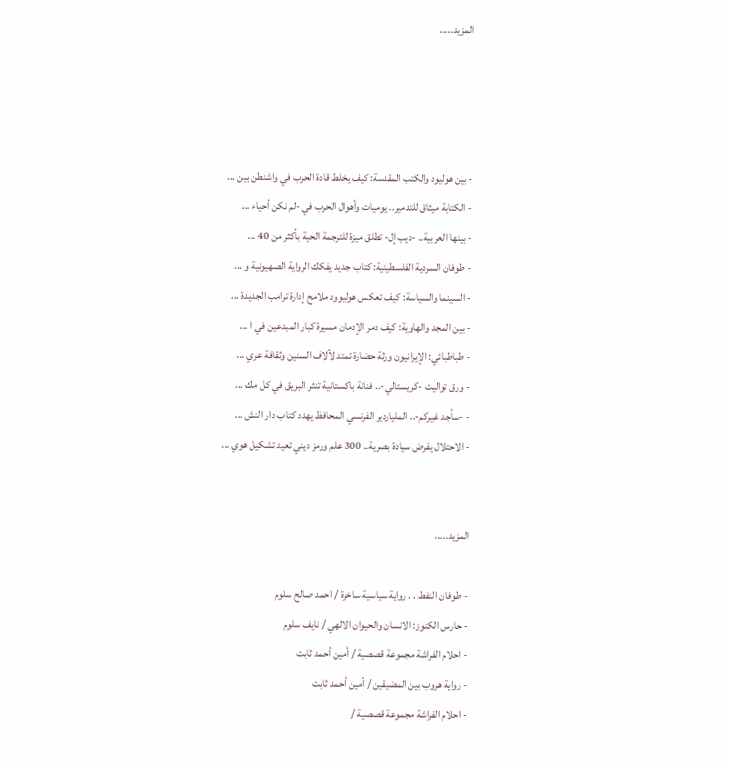المزيد.....




- بين هوليود والكتب المقدسة: كيف يخلط قادة الحرب في واشنطن بين ...
- الكتابة ميثاق للتدمير.. يوميات وأهوال الحرب في -لم نكن أحياء ...
- بينها العربية.. -ديب إل- تطلق ميزة للترجمة الحية بأكثر من 40 ...
- طوفان السردية الفلسطينية: كتاب جديد يفكك الرواية الصهيونية و ...
- السينما والسياسة: كيف تعكس هوليوود ملامح إدارة ترامب الجديدة ...
- بين المجد والهاوية: كيف دمر الإدمان مسيرة كبار المبدعين في ا ...
- طباطبائي: الإيرانيون ورثة حضارة تمتد لآلاف السنين وثقافة عري ...
- ورق تواليت -كريستالي-.. فنانة باكستانية تنثر البريق في كل مك ...
- -سأجد غيركم-.. الملياردير الفرنسي المحافظ يهدد كتاب دار النش ...
- الاحتلال يفرض سيادة بصرية.. 300 علم ورمز ديني تعيد تشكيل هوي ...


المزيد.....

- طوفان النفط . . رواية سياسية ساخرة / احمد صالح سلوم
- حارس الكنوز: الانسان والحيوان الالهي / نايف سلوم
- احلام الفراشة مجموعة قصصية / أمين أحمد ثابت
- رواية هروب بين المضيقين / أمين أحمد ثابت
- احلام الفراشة مجموعة قصصية /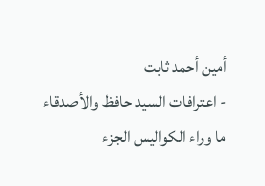أمين أحمد ثابت
- اعترافات السيد حافظ والأصدقاء ما وراء الكواليس الجزء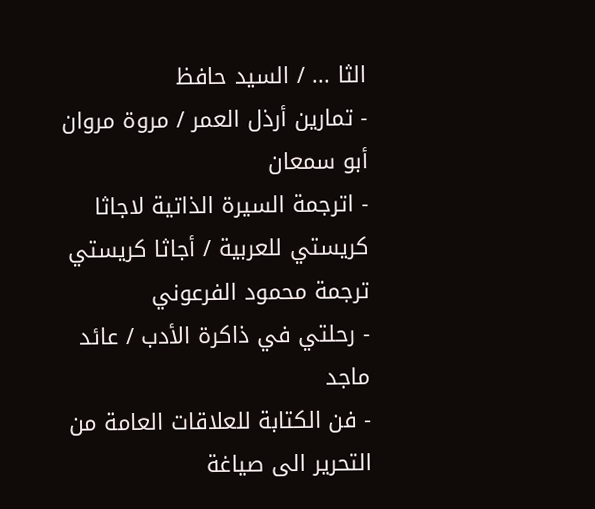الثا ... / السيد حافظ
- تمارين أرذل العمر / مروة مروان أبو سمعان
- اترجمة السيرة الذاتية لاجاثا كريستي للعربية / أجاثا كريستي ترجمة محمود الفرعوني
- رحلتي في ذاكرة الأدب / عائد ماجد
- فن الكتابة للعلاقات العامة من التحرير الى صياغة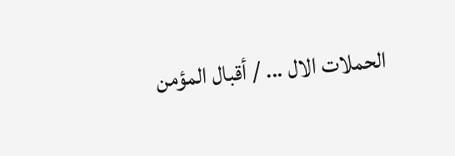الحملات الال ... / أقبال المؤمن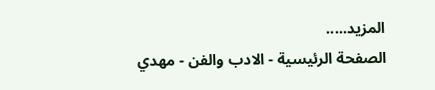المزيد.....
الصفحة الرئيسية - الادب والفن - مهدي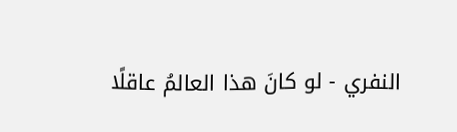النفري - لو كانَ هذا العالمُ عاقلًا